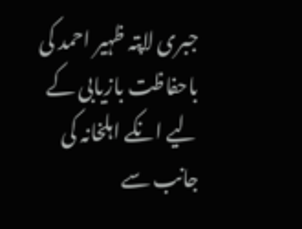جبری لاپتہ ظہیر احمد کی باحفاظت بازیابی کے لیے انکے اہلخانہ کی جانب سے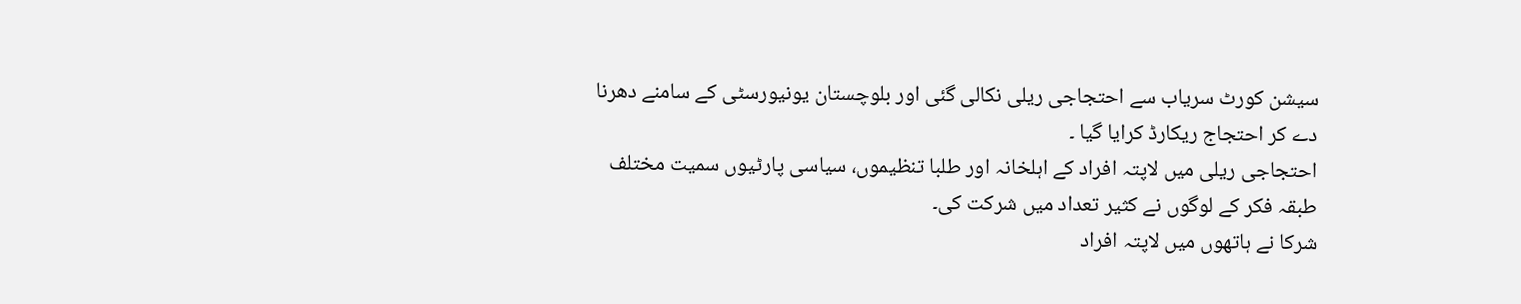سیشن کورٹ سریاب سے احتجاجی ریلی نکالی گئی اور بلوچستان یونیورسٹی کے سامنے دھرنا دے کر احتجاج ریکارڈ کرایا گیا ۔
احتجاجی ریلی میں لاپتہ افراد کے اہلخانہ اور طلبا تنظیموں، سیاسی پارٹیوں سمیت مختلف طبقہ فکر کے لوگوں نے کثیر تعداد میں شرکت کی۔
شرکا نے ہاتھوں میں لاپتہ افراد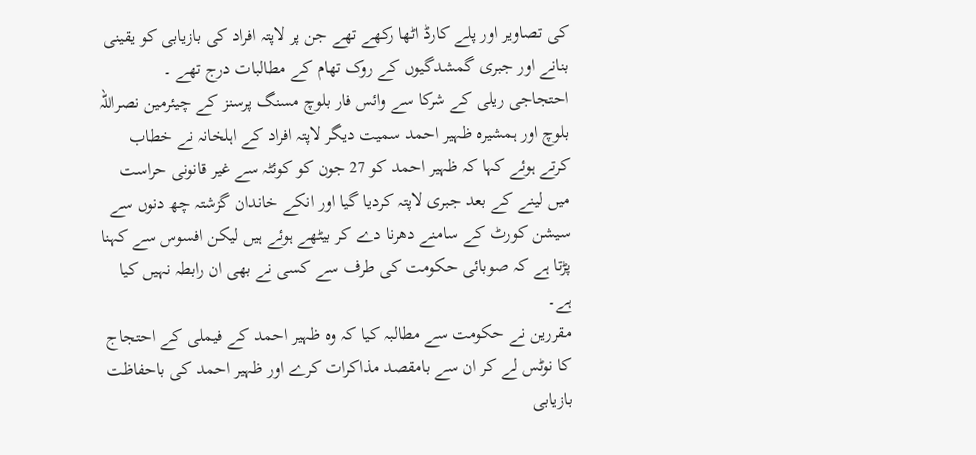کی تصاویر اور پلے کارڈ اٹھا رکھے تھے جن پر لاپتہ افراد کی بازیابی کو یقینی بنانے اور جبری گمشدگیوں کے روک تھام کے مطالبات درج تھے ۔
احتجاجی ریلی کے شرکا سے وائس فار بلوچ مسنگ پرسنز کے چیئرمین نصراللہ بلوچ اور ہمشیرہ ظہیر احمد سمیت دیگر لاپتہ افراد کے اہلخانہ نے خطاب کرتے ہوئے کہا کہ ظہیر احمد کو 27 جون کو کوئٹہ سے غیر قانونی حراست میں لینے کے بعد جبری لاپتہ کردیا گیا اور انکے خاندان گزشتہ چھ دنوں سے سیشن کورٹ کے سامنے دھرنا دے کر بیٹھے ہوئے ہیں لیکن افسوس سے کہنا پڑتا ہے کہ صوبائی حکومت کی طرف سے کسی نے بھی ان رابطہ نہیں کیا ہے۔
مقررین نے حکومت سے مطالبہ کیا کہ وہ ظہیر احمد کے فیملی کے احتجاج کا نوٹس لے کر ان سے بامقصد مذاکرات کرے اور ظہیر احمد کی باحفاظت بازیابی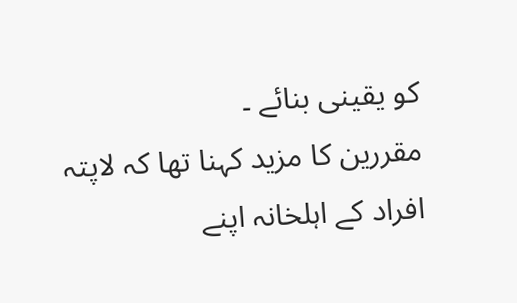کو یقینی بنائے ۔
مقررین کا مزید کہنا تھا کہ لاپتہ افراد کے اہلخانہ اپنے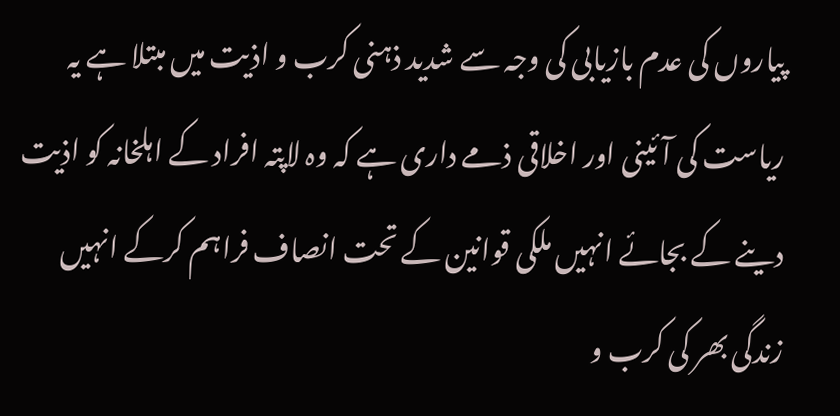پیاروں کی عدم بازیابی کی وجہ سے شدید ذہنی کرب و اذیت میں مبتلا ہے یہ ریاست کی آئینی اور اخلاقی ذمے داری ہے کہ وہ لاپتہ افراد کے اہلخانہ کو اذیت دینے کے بجائے انہیں ملکی قوانین کے تحت انصاف فراہم کرکے انہیں زندگی بھر کی کرب و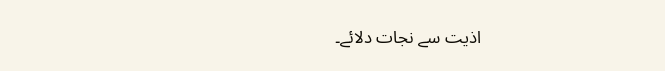اذیت سے نجات دلائے۔